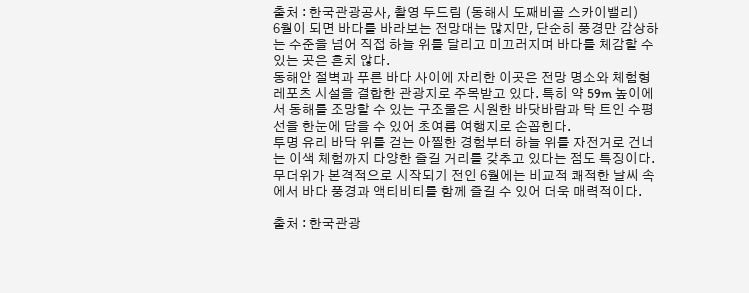출처 : 한국관광공사, 촬영 두드림 (동해시 도째비골 스카이밸리)
6월이 되면 바다를 바라보는 전망대는 많지만, 단순히 풍경만 감상하는 수준을 넘어 직접 하늘 위를 달리고 미끄러지며 바다를 체감할 수 있는 곳은 흔치 않다.
동해안 절벽과 푸른 바다 사이에 자리한 이곳은 전망 명소와 체험형 레포츠 시설을 결합한 관광지로 주목받고 있다. 특히 약 59m 높이에서 동해를 조망할 수 있는 구조물은 시원한 바닷바람과 탁 트인 수평선을 한눈에 담을 수 있어 초여름 여행지로 손꼽힌다.
투명 유리 바닥 위를 걷는 아찔한 경험부터 하늘 위를 자전거로 건너는 이색 체험까지 다양한 즐길 거리를 갖추고 있다는 점도 특징이다.
무더위가 본격적으로 시작되기 전인 6월에는 비교적 쾌적한 날씨 속에서 바다 풍경과 액티비티를 함께 즐길 수 있어 더욱 매력적이다.

출처 : 한국관광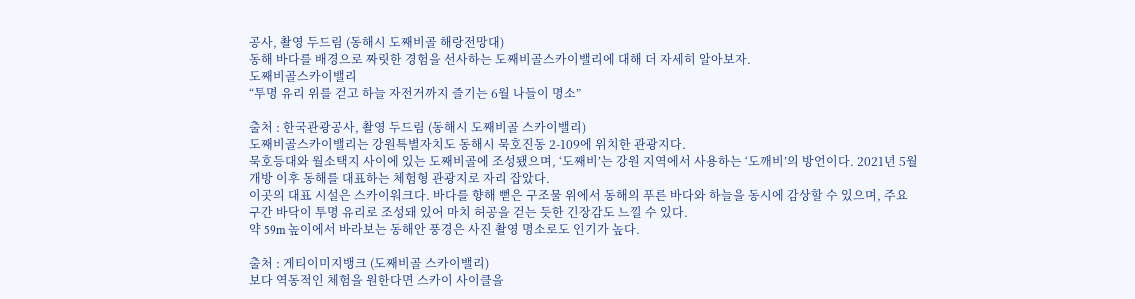공사, 촬영 두드림 (동해시 도째비골 해랑전망대)
동해 바다를 배경으로 짜릿한 경험을 선사하는 도째비골스카이밸리에 대해 더 자세히 알아보자.
도째비골스카이밸리
“투명 유리 위를 걷고 하늘 자전거까지 즐기는 6월 나들이 명소”

출처 : 한국관광공사, 촬영 두드림 (동해시 도째비골 스카이밸리)
도째비골스카이밸리는 강원특별자치도 동해시 묵호진동 2-109에 위치한 관광지다.
묵호등대와 월소택지 사이에 있는 도째비골에 조성됐으며, ‘도째비’는 강원 지역에서 사용하는 ‘도깨비’의 방언이다. 2021년 5월 개방 이후 동해를 대표하는 체험형 관광지로 자리 잡았다.
이곳의 대표 시설은 스카이워크다. 바다를 향해 뻗은 구조물 위에서 동해의 푸른 바다와 하늘을 동시에 감상할 수 있으며, 주요 구간 바닥이 투명 유리로 조성돼 있어 마치 허공을 걷는 듯한 긴장감도 느낄 수 있다.
약 59m 높이에서 바라보는 동해안 풍경은 사진 촬영 명소로도 인기가 높다.

출처 : 게티이미지뱅크 (도째비골 스카이밸리)
보다 역동적인 체험을 원한다면 스카이 사이클을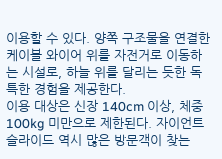이용할 수 있다. 양쪽 구조물을 연결한 케이블 와이어 위를 자전거로 이동하는 시설로, 하늘 위를 달리는 듯한 독특한 경험을 제공한다.
이용 대상은 신장 140cm 이상, 체중 100kg 미만으로 제한된다. 자이언트 슬라이드 역시 많은 방문객이 찾는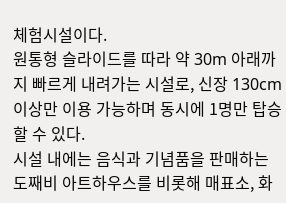체험시설이다.
원통형 슬라이드를 따라 약 30m 아래까지 빠르게 내려가는 시설로, 신장 130cm 이상만 이용 가능하며 동시에 1명만 탑승할 수 있다.
시설 내에는 음식과 기념품을 판매하는 도째비 아트하우스를 비롯해 매표소, 화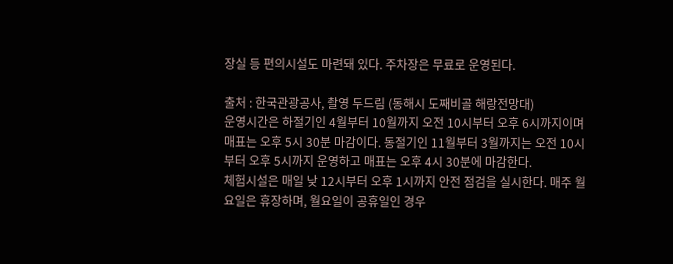장실 등 편의시설도 마련돼 있다. 주차장은 무료로 운영된다.

출처 : 한국관광공사, 촬영 두드림 (동해시 도째비골 해랑전망대)
운영시간은 하절기인 4월부터 10월까지 오전 10시부터 오후 6시까지이며 매표는 오후 5시 30분 마감이다. 동절기인 11월부터 3월까지는 오전 10시부터 오후 5시까지 운영하고 매표는 오후 4시 30분에 마감한다.
체험시설은 매일 낮 12시부터 오후 1시까지 안전 점검을 실시한다. 매주 월요일은 휴장하며, 월요일이 공휴일인 경우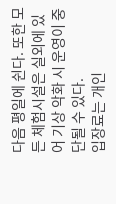다음 평일에 쉰다. 또한 모든 체험시설은 실외에 있어 기상 악화 시 운영이 중단될 수 있다.
입장료는 개인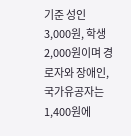기준 성인 3,000원, 학생 2,000원이며 경로자와 장애인, 국가유공자는 1,400원에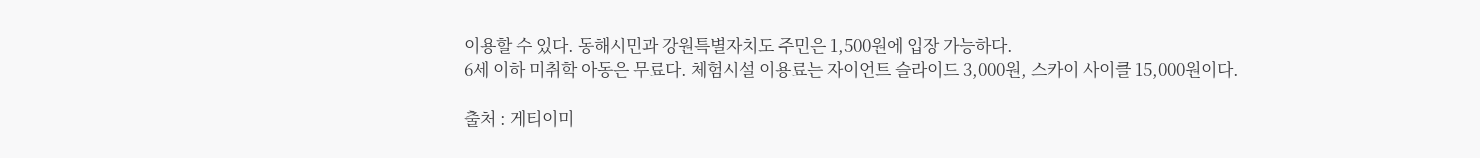이용할 수 있다. 동해시민과 강원특별자치도 주민은 1,500원에 입장 가능하다.
6세 이하 미취학 아동은 무료다. 체험시설 이용료는 자이언트 슬라이드 3,000원, 스카이 사이클 15,000원이다.

출처 : 게티이미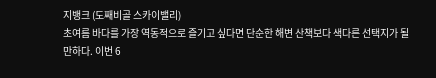지뱅크 (도째비골 스카이밸리)
초여름 바다를 가장 역동적으로 즐기고 싶다면 단순한 해변 산책보다 색다른 선택지가 될 만하다. 이번 6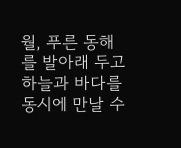월, 푸른 동해를 발아래 두고 하늘과 바다를 동시에 만날 수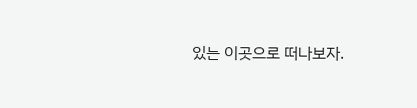있는 이곳으로 떠나보자.